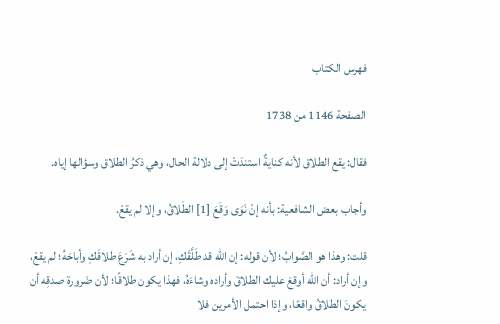فهرس الكتاب

الصفحة 1146 من 1738

فقال: يقع الطلاق لأنه كنايةٌ استندَتْ إلى دلالة الحال، وهي ذكرُ الطلاق وسؤالها إياه.

وأجاب بعض الشافعية: بأنه إنْ نَوَى وَقَعَ [1] الطَلاقُ، وإلا لم يقعْ.

قلت: وهذا هو الصَّوابُ؛ لأن قوله: إن الله قد طَلَّقَكِ، إن أراد به شَرَعَ طلاقَكِ وأباحَهُ؛ لم يقعْ، وإن أراد: أن الله أوقعَ عليك الطلاقَ وأراده وشاءَهُ، فهذا يكون طلاقًا؛ لأن ضَرورة صدقِه أن يكونَ الطلاقُ واقعًا، وإذا احتمل الأمرين فلا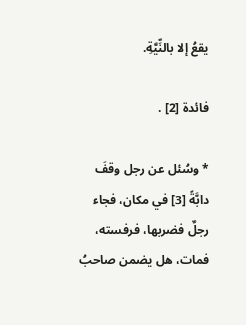يقعُ إلا بالنِّيَّةِ.

فائدة [2] .

* وسُئل عن رجل وقفَ دابَّةً [3] في مكان، فجاء رجلٌ فضربها، فرفسته، فمات، هل يضمن صاحبُ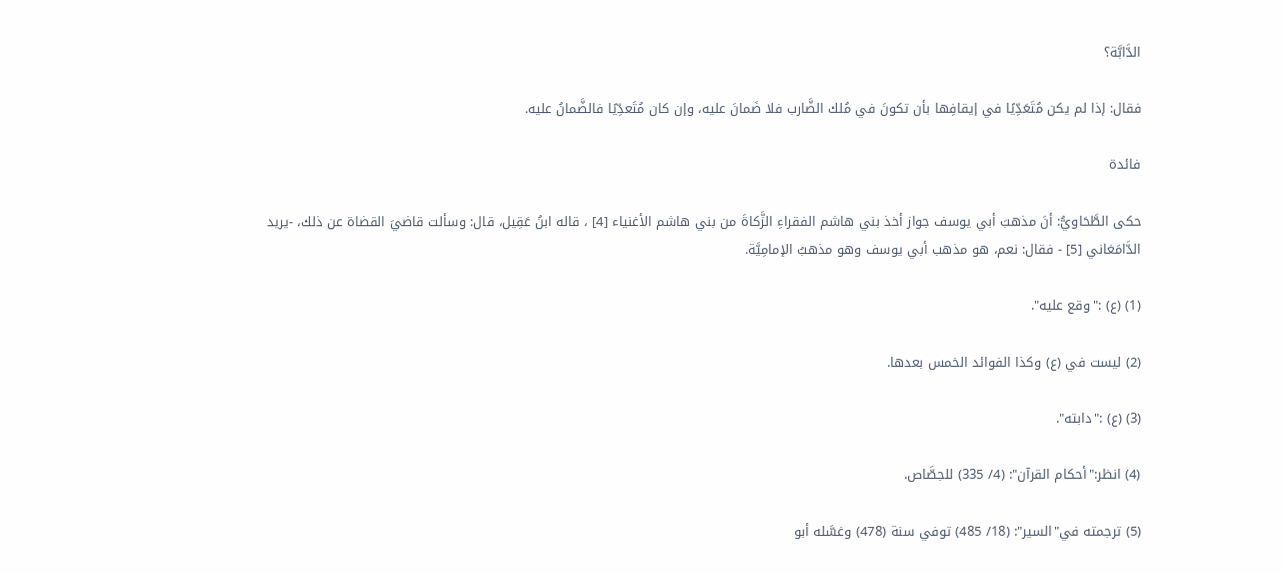الدَّابَّة؟

فقال: إذا لم يكن مُتَعَدِّيًا في إيقافِها بأن تكونَ في مُلك الضَّارب فلا ضَمانَ عليه، وإن كان مُتَعدِّيًا فالضَّمانُ عليه.

فائدة

حكى الطَّحَاويُّ: أنَ مذهبَ أبي يوسف جواز أخذ بني هاشم الفقراءِ الزَّكاةَ من بني هاشم الأغنياء [4] ، قاله ابنُ عَقِيل، قال: وسألت قاضيَ القضاة عن ذلك، -يريد الدَّامَغاني [5] - فقال: نعم، هو مذهب أبي يوسف وهو مذهبُ الإمامِيَّة.

(1) (ع) :"وقع عليه".

(2) ليست في (ع) وكذا الفوائد الخمس بعدها.

(3) (ع) :"دابته".

(4) انظر:"أحكام القرآن": (4/ 335) للجصَّاص.

(5) ترجمته في"السير": (18/ 485) توفي سنة (478) وغسَّله أبو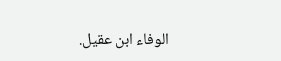الوفاء ابن عقيل.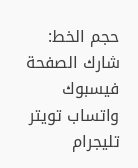حجم الخط:
شارك الصفحة
فيسبوك واتساب تويتر تليجرام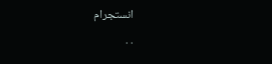انستجرام
. .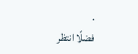.
فضلًا انتظر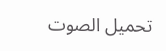تحميل الصوت